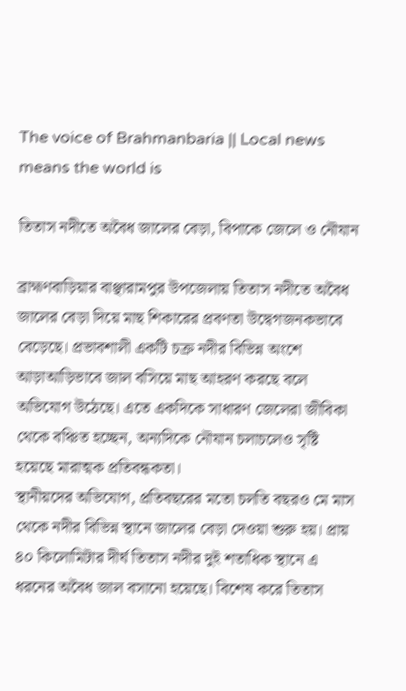The voice of Brahmanbaria || Local news means the world is

তিতাস নদীতে অবৈধ জালের বেড়া, বিপাকে জেলে ও নৌযান

ব্রাহ্মণবাড়িয়ার বাঞ্ছারামপুর উপজেলায় তিতাস নদীতে অবৈধ জালের বেড়া দিয়ে মাছ শিকারের প্রবণতা উদ্বেগজনকভাবে বেড়েছে। প্রভাবশালী একটি চক্র নদীর বিভিন্ন অংশে আড়াআড়িভাবে জাল বসিয়ে মাছ আহরণ করছে বলে অভিযোগ উঠেছে। এতে একদিকে সাধারণ জেলেরা জীবিকা থেকে বঞ্চিত হচ্ছেন, অন্যদিকে নৌযান চলাচলেও সৃষ্টি হয়েছে মারাত্মক প্রতিবন্ধকতা।
স্থানীয়দের অভিযোগ, প্রতিবছরের মতো চলতি বছরও মে মাস থেকে নদীর বিভিন্ন স্থানে জালের বেড়া দেওয়া শুরু হয়। প্রায় ৪০ কিলোমিটার দীর্ঘ তিতাস নদীর দুই শতাধিক স্থানে এ ধরনের অবৈধ জাল বসানো হয়েছে। বিশেষ করে তিতাস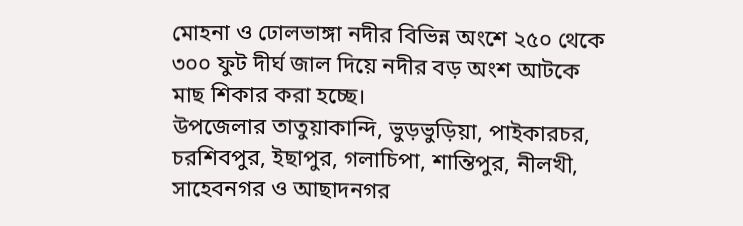মোহনা ও ঢোলভাঙ্গা নদীর বিভিন্ন অংশে ২৫০ থেকে ৩০০ ফুট দীর্ঘ জাল দিয়ে নদীর বড় অংশ আটকে মাছ শিকার করা হচ্ছে।
উপজেলার তাতুয়াকান্দি, ভুড়ভুড়িয়া, পাইকারচর, চরশিবপুর, ইছাপুর, গলাচিপা, শান্তিপুর, নীলখী, সাহেবনগর ও আছাদনগর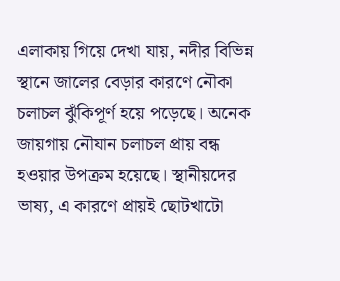এলাকায় গিয়ে দেখা যায়, নদীর বিভিন্ন স্থানে জালের বেড়ার কারণে নৌকা চলাচল ঝুঁকিপূর্ণ হয়ে পড়েছে। অনেক জায়গায় নৌযান চলাচল প্রায় বন্ধ হওয়ার উপক্রম হয়েছে। স্থানীয়দের ভাষ্য, এ কারণে প্রায়ই ছোটখাটো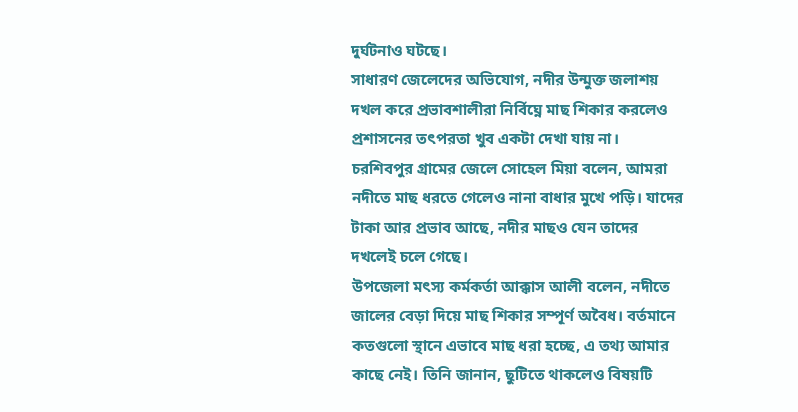দুর্ঘটনাও ঘটছে।
সাধারণ জেলেদের অভিযোগ, নদীর উন্মুক্ত জলাশয় দখল করে প্রভাবশালীরা নির্বিঘ্নে মাছ শিকার করলেও প্রশাসনের তৎপরতা খুব একটা দেখা যায় না। চরশিবপুর গ্রামের জেলে সোহেল মিয়া বলেন, আমরা নদীতে মাছ ধরতে গেলেও নানা বাধার মুখে পড়ি। যাদের টাকা আর প্রভাব আছে, নদীর মাছও যেন তাদের দখলেই চলে গেছে।
উপজেলা মৎস্য কর্মকর্তা আক্কাস আলী বলেন, নদীতে জালের বেড়া দিয়ে মাছ শিকার সম্পূর্ণ অবৈধ। বর্তমানে কতগুলো স্থানে এভাবে মাছ ধরা হচ্ছে, এ তথ্য আমার কাছে নেই। তিনি জানান, ছুটিতে থাকলেও বিষয়টি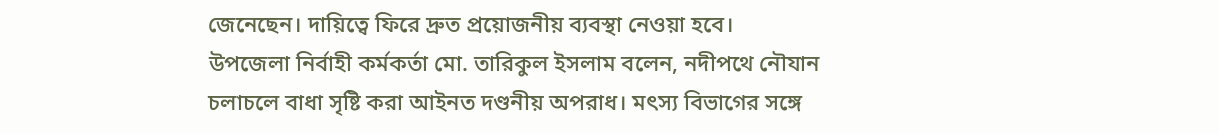জেনেছেন। দায়িত্বে ফিরে দ্রুত প্রয়োজনীয় ব্যবস্থা নেওয়া হবে।
উপজেলা নির্বাহী কর্মকর্তা মো. তারিকুল ইসলাম বলেন, নদীপথে নৌযান চলাচলে বাধা সৃষ্টি করা আইনত দণ্ডনীয় অপরাধ। মৎস্য বিভাগের সঙ্গে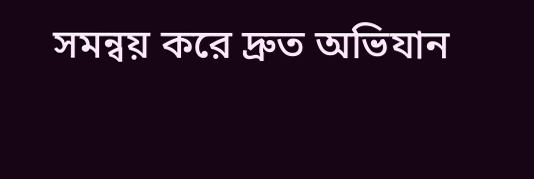সমন্বয় করে দ্রুত অভিযান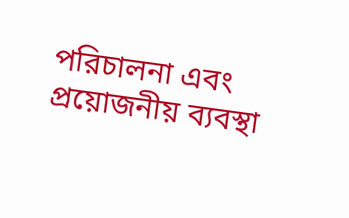পরিচালনা এবং প্রয়োজনীয় ব্যবস্থা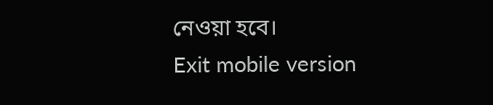নেওয়া হবে।
Exit mobile version